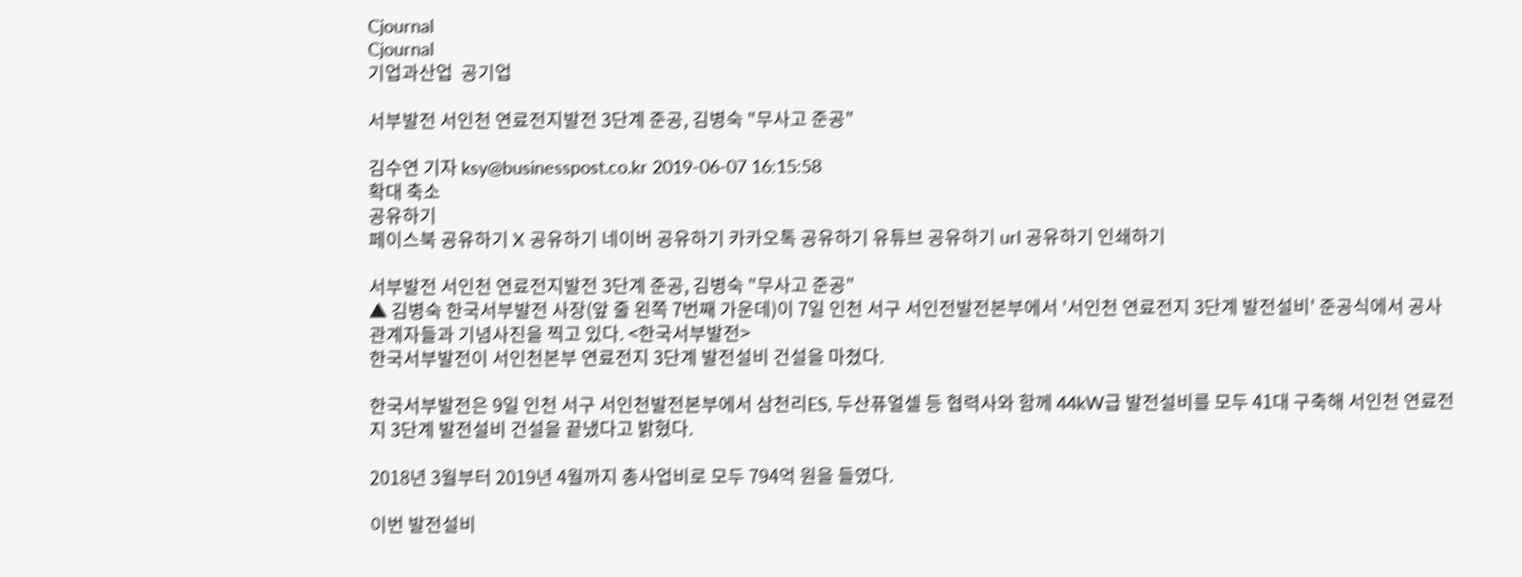Cjournal
Cjournal
기업과산업  공기업

서부발전 서인천 연료전지발전 3단계 준공, 김병숙 "무사고 준공"

김수연 기자 ksy@businesspost.co.kr 2019-06-07 16:15:58
확대 축소
공유하기
페이스북 공유하기 X 공유하기 네이버 공유하기 카카오톡 공유하기 유튜브 공유하기 url 공유하기 인쇄하기

서부발전 서인천 연료전지발전 3단계 준공, 김병숙 "무사고 준공"
▲ 김병숙 한국서부발전 사장(앞 줄 왼쪽 7번째 가운데)이 7일 인천 서구 서인전발전본부에서 '서인천 연료전지 3단계 발전설비' 준공식에서 공사 관계자들과 기념사진을 찍고 있다. <한국서부발전>
한국서부발전이 서인천본부 연료전지 3단계 발전설비 건설을 마쳤다.

한국서부발전은 9일 인천 서구 서인천발전본부에서 삼천리ES, 두산퓨얼셀 등 협력사와 함께 44kW급 발전설비를 모두 41대 구축해 서인천 연료전지 3단계 발전설비 건설을 끝냈다고 밝혔다.

2018년 3월부터 2019년 4월까지 총사업비로 모두 794억 원을 들였다.

이번 발전설비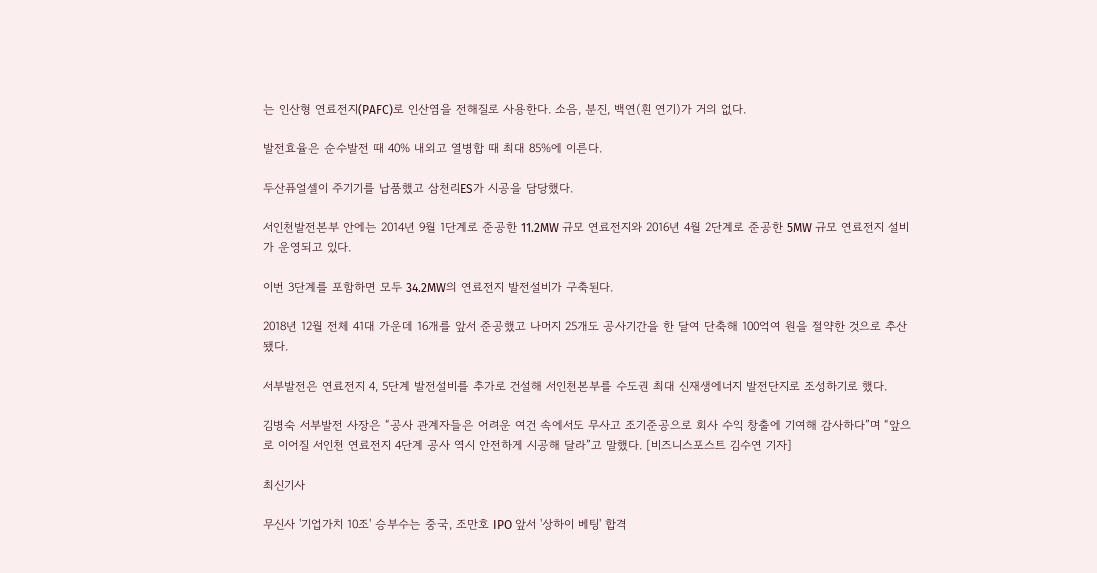는 인산형 연료전지(PAFC)로 인산염을 전해질로 사용한다. 소음, 분진, 백연(흰 연기)가 거의 없다.

발전효율은 순수발전 때 40% 내외고 열병합 때 최대 85%에 이른다.

두산퓨얼셀이 주기기를 납품했고 삼천리ES가 시공을 담당했다.

서인천발전본부 안에는 2014년 9월 1단계로 준공한 11.2MW 규모 연료전지와 2016년 4월 2단계로 준공한 5MW 규모 연료전지 설비가 운영되고 있다.

이번 3단계를 포함하면 모두 34.2MW의 연료전지 발전설비가 구축된다.

2018년 12월 전체 41대 가운데 16개를 앞서 준공했고 나머지 25개도 공사기간을 한 달여 단축해 100억여 원을 절약한 것으로 추산됐다.

서부발전은 연료전지 4, 5단계 발전설비를 추가로 건설해 서인천본부를 수도권 최대 신재생에너지 발전단지로 조성하기로 했다.

김병숙 서부발전 사장은 “공사 관계자들은 어려운 여건 속에서도 무사고 조기준공으로 회사 수익 창출에 기여해 감사하다”며 “앞으로 이어질 서인천 연료전지 4단계 공사 역시 안전하게 시공해 달라”고 말했다. [비즈니스포스트 김수연 기자]

최신기사

무신사 '기업가치 10조' 승부수는 중국, 조만호 IPO 앞서 '상하이 베팅' 합격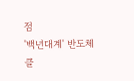점
'백년대계' 반도체 클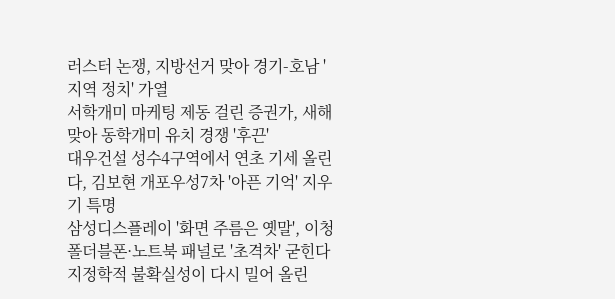러스터 논쟁, 지방선거 맞아 경기-호남 '지역 정치' 가열
서학개미 마케팅 제동 걸린 증권가, 새해 맞아 동학개미 유치 경쟁 '후끈'
대우건설 성수4구역에서 연초 기세 올린다, 김보현 개포우성7차 '아픈 기억' 지우기 특명
삼성디스플레이 '화면 주름은 옛말', 이청 폴더블폰·노트북 패널로 '초격차' 굳힌다
지정학적 불확실성이 다시 밀어 올린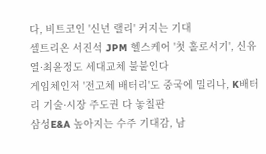다, 비트코인 '신년 랠리' 커지는 기대
셀트리온 서진석 JPM 헬스케어 '첫 홀로서기', 신유열·최윤정도 세대교체 불붙인다
게임체인저 '전고체 배터리'도 중국에 밀리나, K배터리 기술·시장 주도권 다 놓칠판
삼성E&A 높아지는 수주 기대감, 남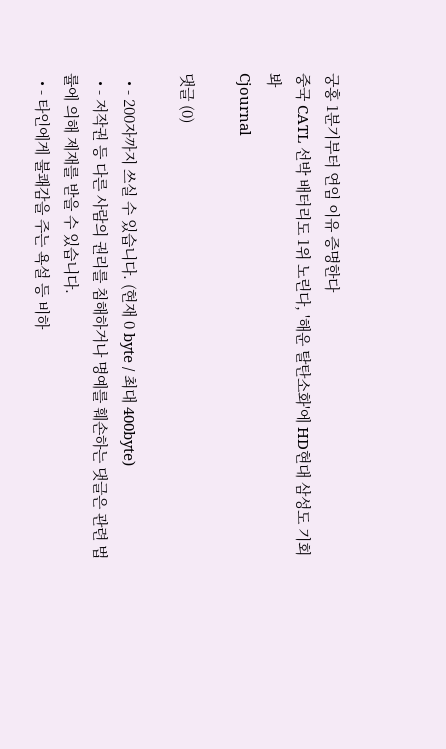궁홍 1분기부터 연임 이유 증명한다
중국 CATL 선박 배터리도 1위 노린다, '해운 탈탄소화'에 HD현대 삼성도 기회 봐
Cjournal

댓글 (0)

  • - 200자까지 쓰실 수 있습니다. (현재 0 byte / 최대 400byte)
  • - 저작권 등 다른 사람의 권리를 침해하거나 명예를 훼손하는 댓글은 관련 법률에 의해 제재를 받을 수 있습니다.
  • - 타인에게 불쾌감을 주는 욕설 등 비하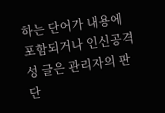하는 단어가 내용에 포함되거나 인신공격성 글은 관리자의 판단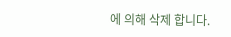에 의해 삭제 합니다.